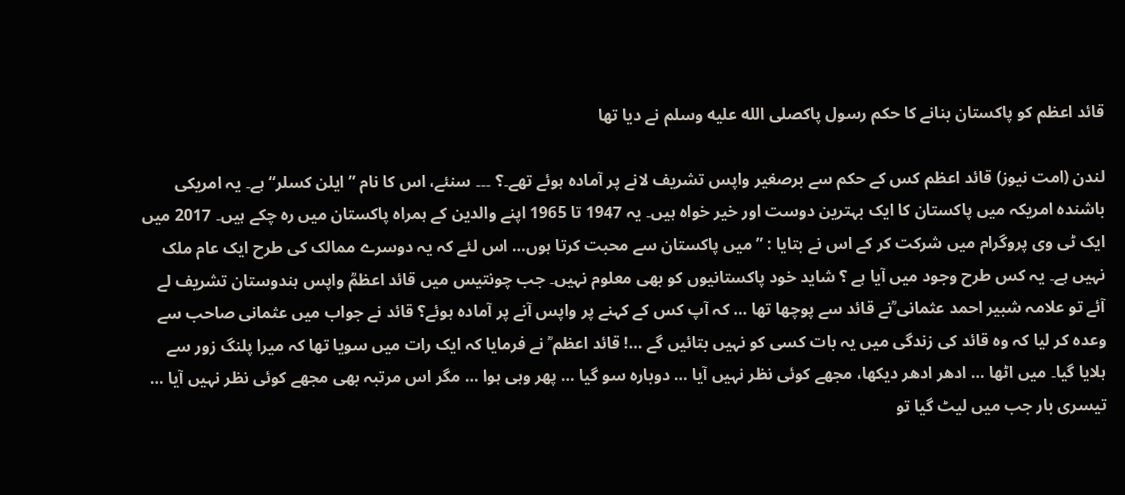قائد اعظم کو پاکستان بنانے کا حکم رسول پاکصلى الله عليه وسلم نے دیا تھا

لندن (امت نیوز) قائد اعظم کس کے حکم سے برصغیر واپس تشریف لانے پر آمادہ ہوئے تھے۔؟ ۔۔۔ سنئے، اس کا نام ”ایلن کسلر“ ہے۔ یہ امریکی باشندہ امریکہ میں پاکستان کا ایک بہترین دوست اور خیر خواہ ہیں۔ یہ 1947 تا 1965 اپنے والدین کے ہمراہ پاکستان میں رہ چکے ہیں۔ 2017 میں ایک ٹی وی پروگرام میں شرکت کر کے اس نے بتایا : ” میں پاکستان سے محبت کرتا ہوں… اس لئے کہ یہ دوسرے ممالک کی طرح ایک عام ملک نہیں ہے۔ یہ کس طرح وجود میں آیا ہے ؟ شاید خود پاکستانیوں کو بھی معلوم نہیں۔ جب چونتیس میں قائد اعظمؒ واپس ہندوستان تشریف لے آئے تو علامہ شبیر احمد عثمانی ؒنے قائد سے پوچھا تھا … کہ آپ کس کے کہنے پر واپس آنے پر آمادہ ہوئے؟ قائد نے جواب میں عثمانی صاحب سے وعدہ کر لیا کہ وہ قائد کی زندگی میں یہ بات کسی کو نہیں بتائیں گے …! قائد اعظم ؒ نے فرمایا کہ ایک رات میں سویا تھا کہ میرا پلنگ زور سے ہلایا گیا۔ میں اٹھا … ادھر ادھر دیکھا، مجھے کوئی نظر نہیں آیا … دوبارہ سو گیا … پھر وہی ہوا … مگر اس مرتبہ بھی مجھے کوئی نظر نہیں آیا … تیسری بار جب میں لیٹ گیا تو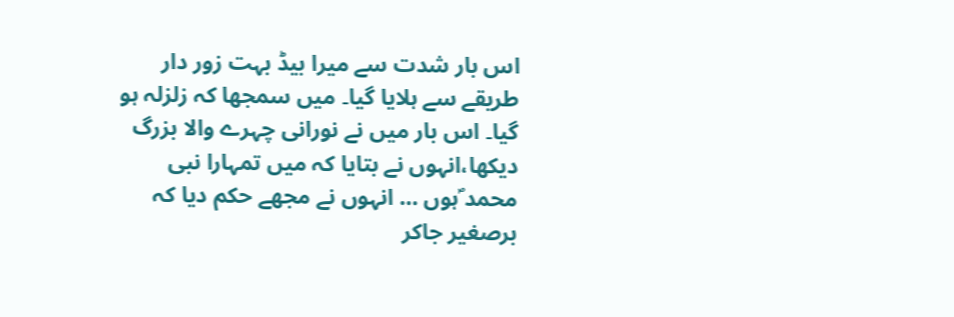اس بار شدت سے میرا بیڈ بہت زور دار طریقے سے ہلایا گیا۔ میں سمجھا کہ زلزلہ ہو گیا۔ اس بار میں نے نورانی چہرے والا بزرگ دیکھا،انہوں نے بتایا کہ میں تمہارا نبی محمد ؐہوں … انہوں نے مجھے حکم دیا کہ برصغیر جاکر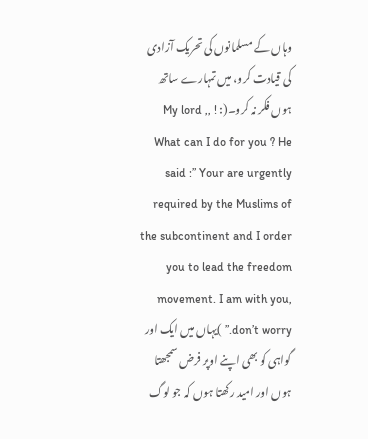وہاں کے مسلمانوں کی تحریک آزادی کی قیادت کرو، میں تمہارے ساتھ ہوں فکر نہ کرو۔(: My lord ,, ! What can I do for you ? He said :” Your are urgently required by the Muslims of the subcontinent and I order you to lead the freedom movement. I am with you, don’t worry.” )یہاں میں ایک اور گواہی کو بھی اپنے اوپر فرض سمجھتا ہوں اور امید رکھتا ہوں کہ جو لوگ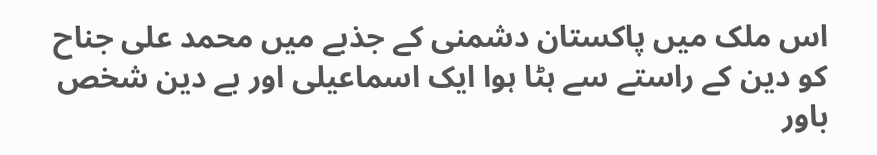اس ملک میں پاکستان دشمنی کے جذبے میں محمد علی جناح کو دین کے راستے سے ہٹا ہوا ایک اسماعیلی اور بے دین شخص باور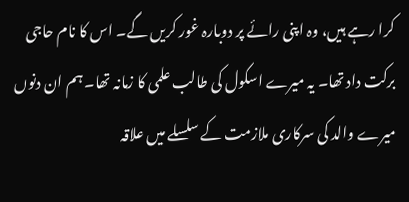کرا رہے ہیں، وہ اپنی رائے پر دوبارہ غور کریں گے۔ اس کا نام حاجی برکت داد تھا۔ یہ میرے اسکول کی طالب علمی کا زمانہ تھا۔ ہم ان دنوں میرے والد کی سرکاری ملازمت کے سلسلے میں علاقہ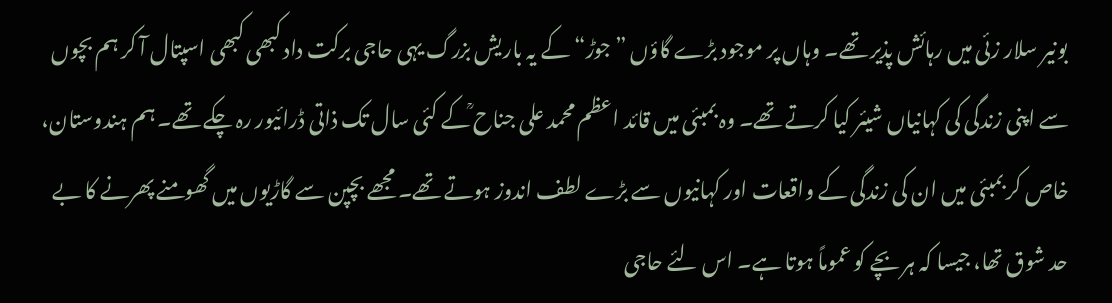بونیر سلار زئی میں رہائش پذیر تھے۔ وہاں پر موجود بڑے گاؤں ”جوڑ“ کے یہ باریش بزرگ یہی حاجی برکت داد کبھی کبھی اسپتال آ کر ہم بچوں سے اپنی زندگی کی کہانیاں شیئر کیا کرتے تھے۔ وہ بمبئی میں قائد اعظم محمد علی جناح ؒکے کئی سال تک ذاتی ڈرائیور رہ چکے تھے۔ ہم ہندوستان، خاص کر بمبئی میں ان کی زندگی کے واقعات اور کہانیوں سے بڑے لطف اندوز ہوتے تھے۔ مجھے بچپن سے گاڑیوں میں گھومنے پھرنے کا بے حد شوق تھا، جیسا کہ ہر بچے کو عموماً ہوتا ہے۔ اس لئے حاجی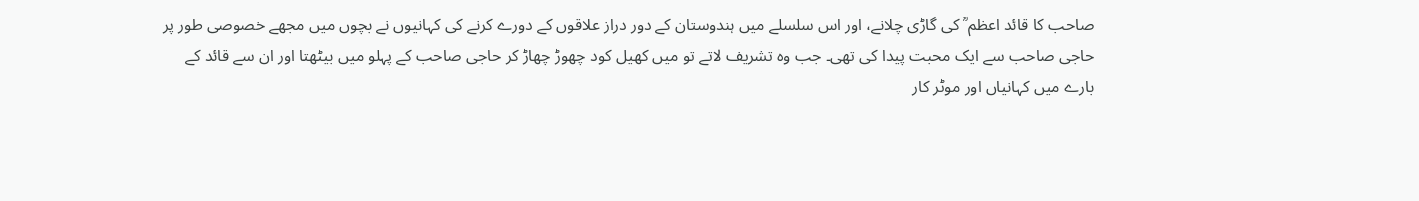صاحب کا قائد اعظم ؒ کی گاڑی چلانے، اور اس سلسلے میں ہندوستان کے دور دراز علاقوں کے دورے کرنے کی کہانیوں نے بچوں میں مجھے خصوصی طور پر حاجی صاحب سے ایک محبت پیدا کی تھی۔ جب وہ تشریف لاتے تو میں کھیل کود چھوڑ چھاڑ کر حاجی صاحب کے پہلو میں بیٹھتا اور ان سے قائد کے بارے میں کہانیاں اور موٹر کار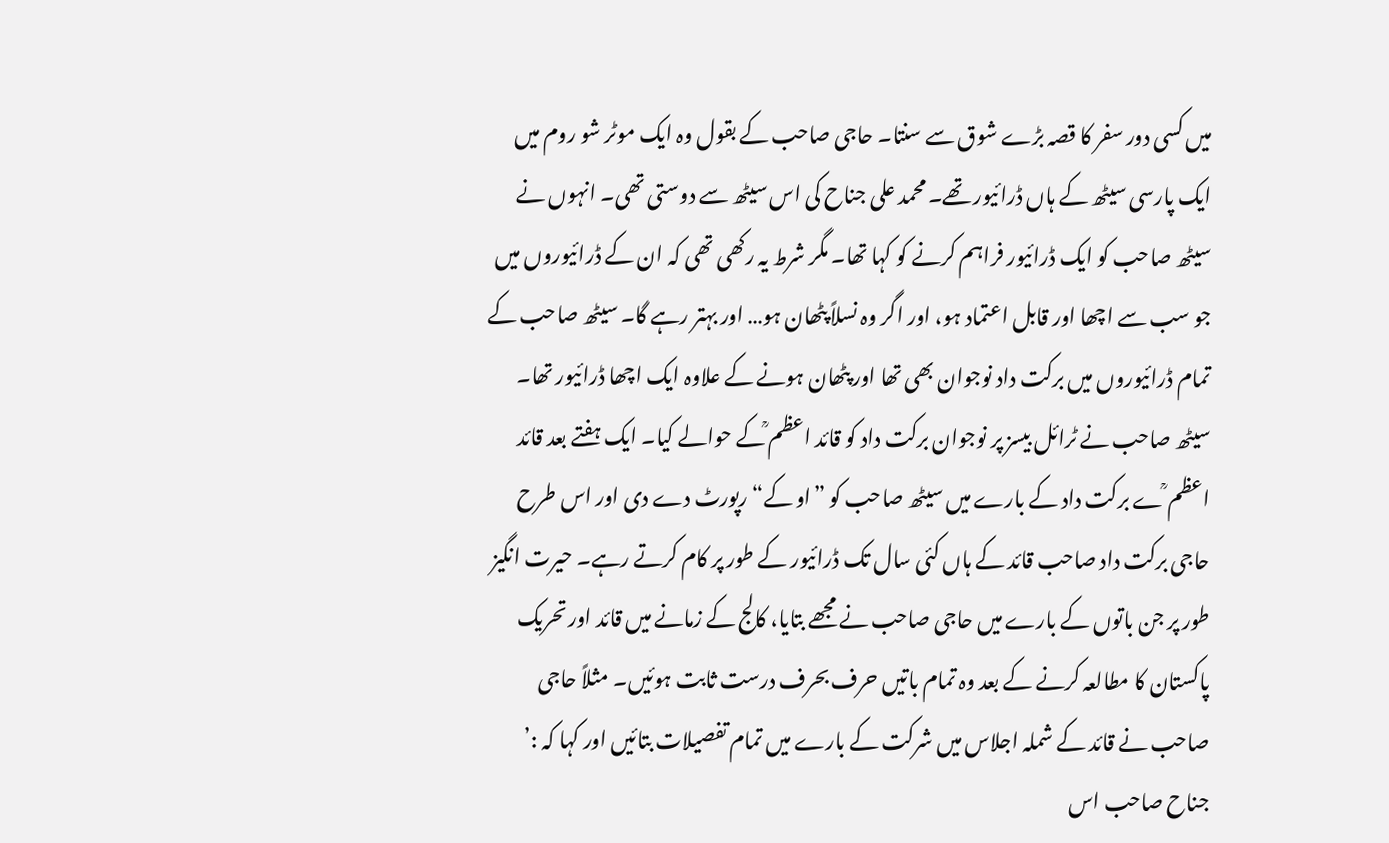میں کسی دور سفر کا قصہ بڑے شوق سے سنتا۔ حاجی صاحب کے بقول وہ ایک موٹر شو روم میں ایک پارسی سیٹھ کے ہاں ڈرائیور تھے۔ محمد علی جناح کی اس سیٹھ سے دوستی تھی۔ انہوں نے سیٹھ صاحب کو ایک ڈرائیور فراہم کرنے کو کہا تھا۔ مگر شرط یہ رکھی تھی کہ ان کے ڈرائیوروں میں جو سب سے اچھا اور قابل اعتماد ہو، اور اگر وہ نسلاً پٹھان ہو… اور بہتر رہے گا۔ سیٹھ صاحب کے تمام ڈرائیوروں میں برکت داد نوجوان بھی تھا اور پٹھان ہونے کے علاوہ ایک اچھا ڈرائیور تھا۔ سیٹھ صاحب نے ٹرائل بیسز پر نوجوان برکت داد کو قائد اعظم ؒکے حوالے کیا۔ ایک ہفتے بعد قائد اعظم ؒے برکت داد کے بارے میں سیٹھ صاحب کو ”او کے“ رپورٹ دے دی اور اس طرح حاجی برکت داد صاحب قائد کے ہاں کئی سال تک ڈرائیور کے طور پر کام کرتے رہے۔ حیرت انگیز طور پر جن باتوں کے بارے میں حاجی صاحب نے مجھے بتایا، کالج کے زمانے میں قائد اور تحریک پاکستان کا مطالعہ کرنے کے بعد وہ تمام باتیں حرف بحرف درست ثابت ہوئیں۔ مثلاً حاجی صاحب نے قائد کے شملہ اجلاس میں شرکت کے بارے میں تمام تفصیلات بتائیں اور کہا کہ :’ جناح صاحب اس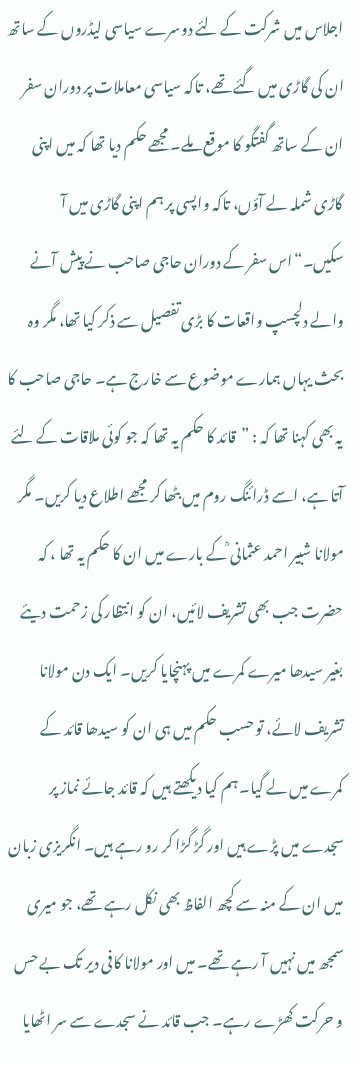اجلاس میں شرکت کے لئے دوسرے سیاسی لیڈروں کے ساتھ ان کی گاڑی میں گئے تھے، تاکہ سیاسی معاملات پر دوران سفر ان کے ساتھ گفتگو کا موقع ملے۔ مجھے حکم دیا تھا کہ میں اپنی گاڑی شملہ لے آؤں، تاکہ واپسی پر ہم اپنی گاڑی میں آ سکیں۔“اس سفر کے دوران حاجی صاحب نے پیش آنے والے دلچسپ واقعات کا بڑی تفصیل سے ذکر کیا تھا، مگر وہ بحث یہاں ہمارے موضوع سے خارج ہے۔ حاجی صاحب کا یہ بھی کہنا تھا کہ : ”قائد کا حکم یہ تھا کہ جو کوئی ملاقات کے لئے آتا ہے، اسے ڈرائنگ روم میں بٹھا کر مجھے اطلاع دیا کریں۔ مگر مولانا شبیر احمد عثمانی ؒکے بارے میں ان کا حکم یہ تھا ، کہ حضرت جب بھی تشریف لائیں، ان کو انتظار کی زحمت دیئے بغیر سیدھا میرے کمرے میں پہنچایا کریں۔ ایک دن مولانا تشریف لائے، تو حسب حکم میں ہی ان کو سیدھا قائد کے کمرے میں لے گیا۔ ہم کیا دیکھتے ہیں کہ قائد جائے نماز پر سجدے میں پڑے ہیں اور گڑ گڑا کر رو رہے ہیں۔ انگریزی زبان میں ان کے منہ سے کچھ الفاظ بھی نکل رہے تھے، جو میری سمجھ میں نہیں آ رہے تھے۔ میں اور مولانا کافی دیر تک بے حس و حرکت کھڑے رہے۔ جب قائد نے سجدے سے سر اٹھایا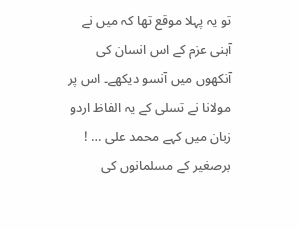تو یہ پہلا موقع تھا کہ میں نے آہنی عزم کے اس انسان کی آنکھوں میں آنسو دیکھے۔ اس پر مولانا نے تسلی کے یہ الفاظ اردو زبان میں کہے محمد علی … ! برصغیر کے مسلمانوں کی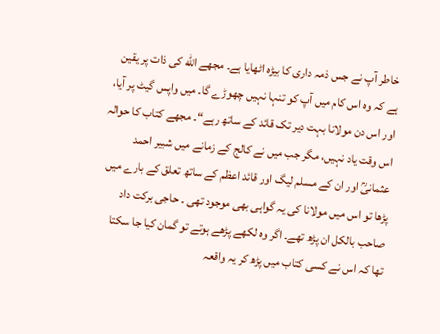خاطر آپ نے جس ذمہ داری کا بیڑہ اٹھایا ہے۔ مجھے الله کی ذات پر یقین ہے کہ وہ اس کام میں آپ کو تنہا نہیں چھوڑے گا۔ میں واپس گیٹ پر آیا، اور اس دن مولانا بہت دیر تک قائد کے ساتھ رہے“۔ مجھے کتاب کا حوالہ اس وقت یاد نہیں، مگر جب میں نے کالج کے زمانے میں شبیر احمد عثمانیؒ اور ان کے مسلم لیگ اور قائد اعظم کے ساتھ تعلق کے بارے میں پڑھا تو اس میں مولانا کی یہ گواہی بھی موجود تھی ۔ حاجی برکت داد صاحب بالکل ان پڑھ تھے۔ اگر وہ لکھے پڑھے ہوتے تو گمان کیا جا سکتا تھا کہ اس نے کسی کتاب میں پڑھ کر یہ واقعہ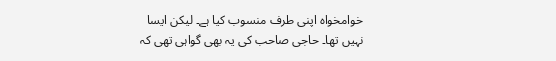خوامخواہ اپنی طرف منسوب کیا ہے۔ لیکن ایسا نہیں تھا۔ حاجی صاحب کی یہ بھی گواہی تھی کہ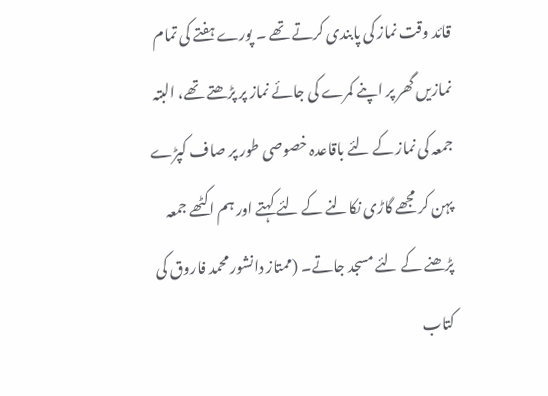قائد وقت نماز کی پابندی کرتے تھے ۔ پورے ہفتے کی تمام نمازیں گھر پر اپنے کمرے کی جائے نماز پر پڑھتے تھے، البتہ جمعہ کی نماز کے لئے باقاعدہ خصوصی طور پر صاف کپڑے پہن کر مجھے گاڑی نکالنے کے لئے کہتے اور ہم اکٹھے جمعہ پڑھنے کے لئے مسجد جاتے۔ (ممتاز دانشور محمد فاروق کی کتاب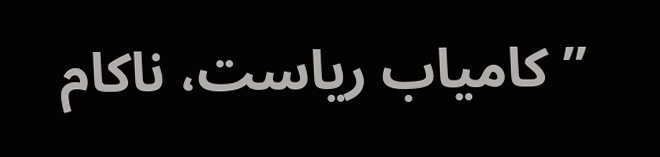” کامیاب ریاست، ناکام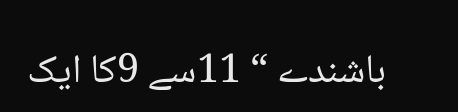باشندے “ 11سے 9کا ایک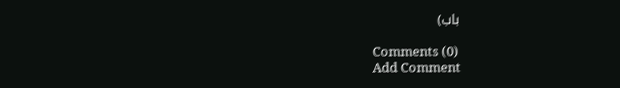باب)

Comments (0)
Add Comment